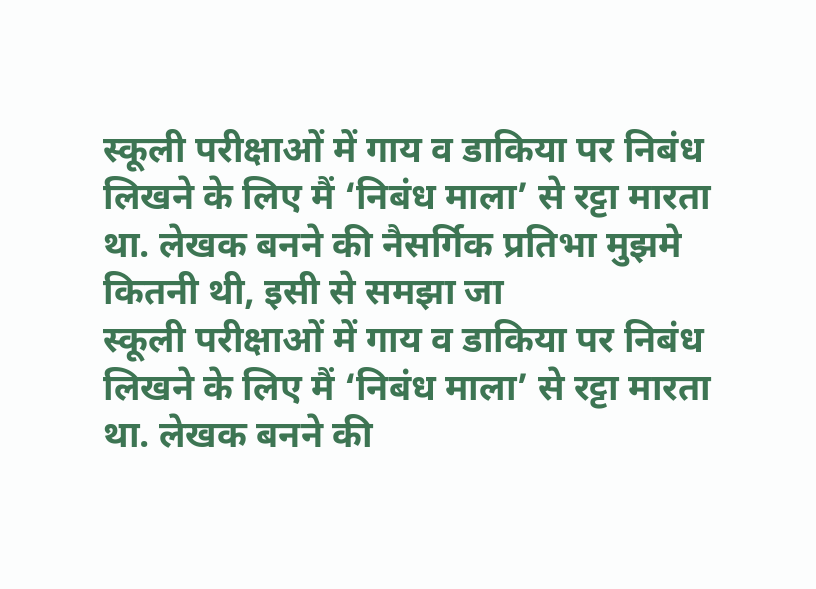स्कूली परीक्षाओं में गाय व डाकिया पर निबंध लिखने के लिए मैं ‘निबंध माला’ से रट्टा मारता था. लेखक बनने की नैसर्गिक प्रतिभा मुझमे कितनी थी, इसी से समझा जा
स्कूली परीक्षाओं में गाय व डाकिया पर निबंध लिखने के लिए मैं ‘निबंध माला’ से रट्टा मारता था. लेखक बनने की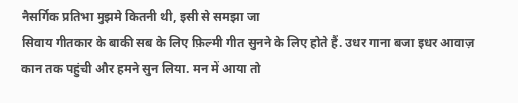नैसर्गिक प्रतिभा मुझमे कितनी थी, इसी से समझा जा
सिवाय गीतकार के बाकी सब के लिए फ़िल्मी गीत सुनने के लिए होते हैं. उधर गाना बजा इधर आवाज़ कान तक पहुंची और हमने सुन लिया. मन में आया तो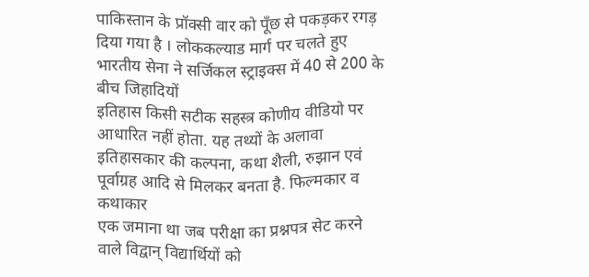पाकिस्तान के प्रॉक्सी वार को पूँछ से पकड़कर रगड़ दिया गया है । लोककल्याड मार्ग पर चलते हुए भारतीय सेना ने सर्जिकल स्ट्राइक्स में 40 से 200 के बीच जिहादियों
इतिहास किसी सटीक सहस्त्र कोणीय वीडियो पर आधारित नहीं होता. यह तथ्यों के अलावा इतिहासकार की कल्पना, कथा शैली, रुझान एवं पूर्वाग्रह आदि से मिलकर बनता है. फिल्मकार व कथाकार
एक जमाना था जब परीक्षा का प्रश्नपत्र सेट करने वाले विद्वान् विद्यार्थियों को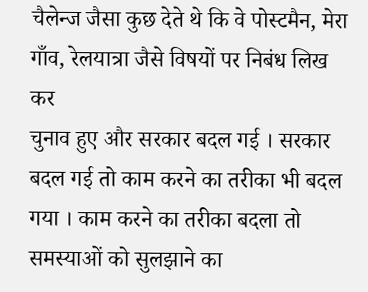चैलेन्ज जैसा कुछ देते थे कि वे पोस्टमैन, मेरा गाँव, रेलयात्रा जैसे विषयों पर निबंध लिख कर
चुनाव हुए और सरकार बदल गई । सरकार बदल गई तो काम करने का तरीका भी बदल गया । काम करने का तरीका बदला तो समस्याओं को सुलझाने का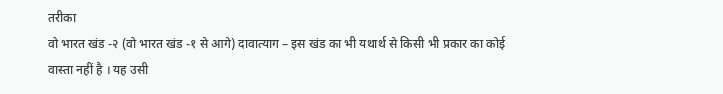तरीका
वो भारत खंड -२ (वो भारत खंड -१ से आगे) दावात्याग – इस खंड का भी यथार्थ से किसी भी प्रकार का कोई वास्ता नहीं है । यह उसी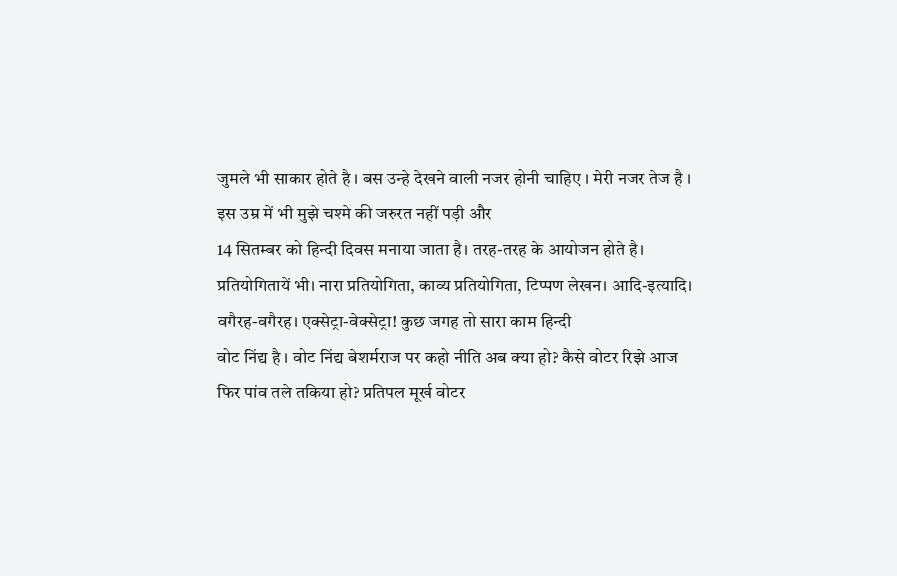जुमले भी साकार होते है । बस उन्हे देखने वाली नजर होनी चाहिए । मेरी नजर तेज है । इस उम्र में भी मुझे चश्मे की जरुरत नहीं पड़ी और
14 सितम्बर को हिन्दी दिवस मनाया जाता है। तरह-तरह के आयोजन होते है। प्रतियोगितायें भी। नारा प्रतियोगिता, काव्य प्रतियोगिता, टिप्पण लेखन। आदि-इत्यादि। वगैरह-वगैरह। एक्सेट्रा-वेक्सेट्रा! कुछ जगह तो सारा काम हिन्दी
वोट निंद्य है । वोट निंद्य बेशर्मराज पर कहो नीति अब क्या हो? कैसे वोटर रिझे आज फिर पांव तले तकिया हो? प्रतिपल मूर्ख वोटर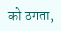को ठगता,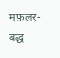मफ़लर-बद्ध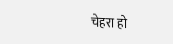चेहरा हो